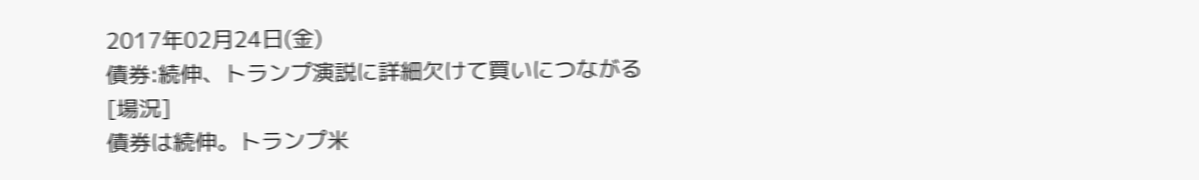2017年02月24日(金)
債券:続伸、トランプ演説に詳細欠けて買いにつながる
[場況]
債券は続伸。トランプ米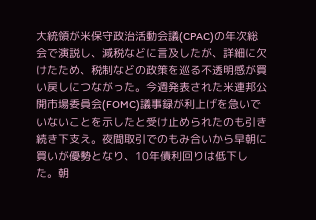大統領が米保守政治活動会議(CPAC)の年次総会で演説し、減税などに言及したが、詳細に欠けたため、税制などの政策を巡る不透明感が買い戻しにつながった。今週発表された米連邦公開市場委員会(FOMC)議事録が利上げを急いでいないことを示したと受け止められたのも引き続き下支え。夜間取引でのもみ合いから早朝に買いが優勢となり、10年債利回りは低下した。朝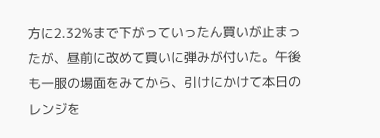方に2.32%まで下がっていったん買いが止まったが、昼前に改めて買いに弾みが付いた。午後も一服の場面をみてから、引けにかけて本日のレンジを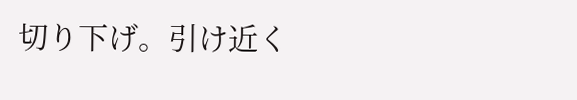切り下げ。引け近く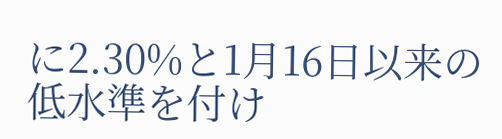に2.30%と1月16日以来の低水準を付け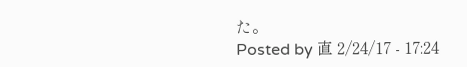た。
Posted by 直 2/24/17 - 17:24